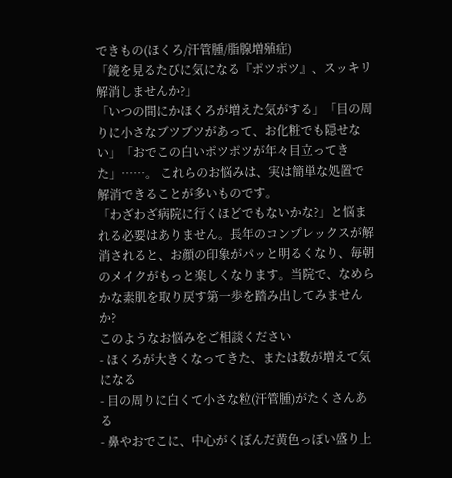できもの(ほくろ/汗管腫/脂腺増殖症)
「鏡を見るたびに気になる『ポツポツ』、スッキリ解消しませんか?」
「いつの間にかほくろが増えた気がする」「目の周りに小さなブツブツがあって、お化粧でも隠せない」「おでこの白いポツポツが年々目立ってきた」……。 これらのお悩みは、実は簡単な処置で解消できることが多いものです。
「わざわざ病院に行くほどでもないかな?」と悩まれる必要はありません。長年のコンプレックスが解消されると、お顔の印象がパッと明るくなり、毎朝のメイクがもっと楽しくなります。当院で、なめらかな素肌を取り戻す第一歩を踏み出してみませんか?
このようなお悩みをご相談ください
- ほくろが大きくなってきた、または数が増えて気になる
- 目の周りに白くて小さな粒(汗管腫)がたくさんある
- 鼻やおでこに、中心がくぼんだ黄色っぽい盛り上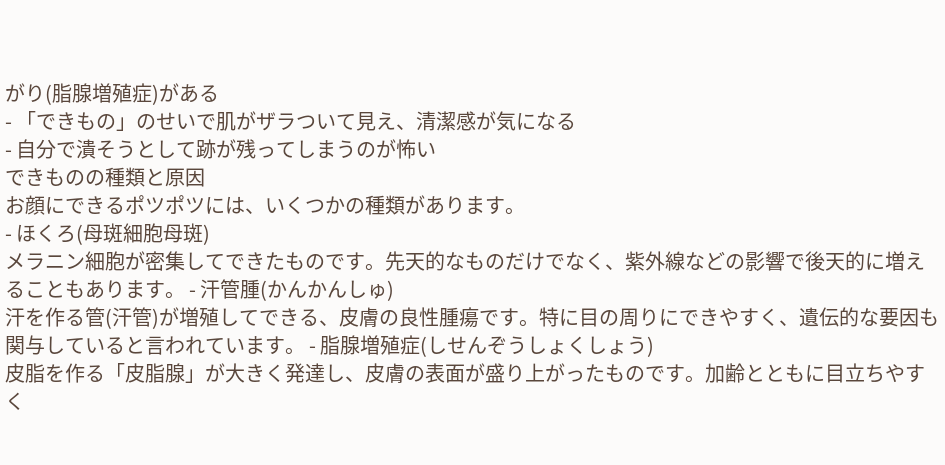がり(脂腺増殖症)がある
- 「できもの」のせいで肌がザラついて見え、清潔感が気になる
- 自分で潰そうとして跡が残ってしまうのが怖い
できものの種類と原因
お顔にできるポツポツには、いくつかの種類があります。
- ほくろ(母斑細胞母斑)
メラニン細胞が密集してできたものです。先天的なものだけでなく、紫外線などの影響で後天的に増えることもあります。 - 汗管腫(かんかんしゅ)
汗を作る管(汗管)が増殖してできる、皮膚の良性腫瘍です。特に目の周りにできやすく、遺伝的な要因も関与していると言われています。 - 脂腺増殖症(しせんぞうしょくしょう)
皮脂を作る「皮脂腺」が大きく発達し、皮膚の表面が盛り上がったものです。加齢とともに目立ちやすく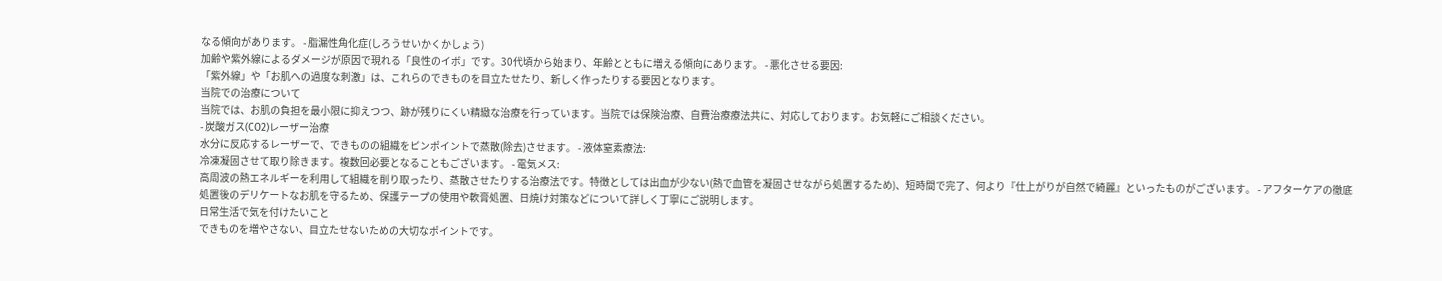なる傾向があります。 - 脂漏性角化症(しろうせいかくかしょう)
加齢や紫外線によるダメージが原因で現れる「良性のイボ」です。30代頃から始まり、年齢とともに増える傾向にあります。 - 悪化させる要因:
「紫外線」や「お肌への過度な刺激」は、これらのできものを目立たせたり、新しく作ったりする要因となります。
当院での治療について
当院では、お肌の負担を最小限に抑えつつ、跡が残りにくい精緻な治療を行っています。当院では保険治療、自費治療療法共に、対応しております。お気軽にご相談ください。
- 炭酸ガス(CO2)レーザー治療
水分に反応するレーザーで、できものの組織をピンポイントで蒸散(除去)させます。 - 液体窒素療法:
冷凍凝固させて取り除きます。複数回必要となることもございます。 - 電気メス:
高周波の熱エネルギーを利用して組織を削り取ったり、蒸散させたりする治療法です。特徴としては出血が少ない(熱で血管を凝固させながら処置するため)、短時間で完了、何より『仕上がりが自然で綺麗』といったものがございます。 - アフターケアの徹底
処置後のデリケートなお肌を守るため、保護テープの使用や軟膏処置、日焼け対策などについて詳しく丁寧にご説明します。
日常生活で気を付けたいこと
できものを増やさない、目立たせないための大切なポイントです。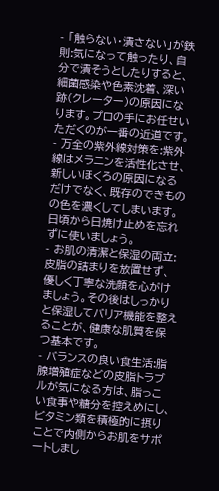- 「触らない・潰さない」が鉄則:気になって触ったり、自分で潰そうとしたりすると、細菌感染や色素沈着、深い跡(クレーター)の原因になります。プロの手にお任せいただくのが一番の近道です。
- 万全の紫外線対策を:紫外線はメラニンを活性化させ、新しいほくろの原因になるだけでなく、既存のできものの色を濃くしてしまいます。日頃から日焼け止めを忘れずに使いましょう。
- お肌の清潔と保湿の両立:皮脂の詰まりを放置せず、優しく丁寧な洗顔を心がけましょう。その後はしっかりと保湿してバリア機能を整えることが、健康な肌質を保つ基本です。
- バランスの良い食生活:脂腺増殖症などの皮脂トラブルが気になる方は、脂っこい食事や糖分を控えめにし、ビタミン類を積極的に摂りことで内側からお肌をサポートしまし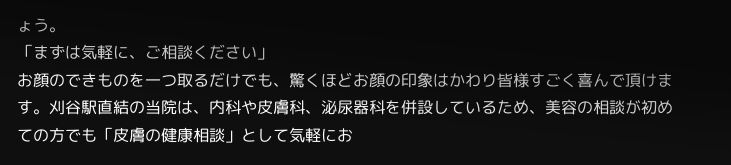ょう。
「まずは気軽に、ご相談ください」
お顔のできものを一つ取るだけでも、驚くほどお顔の印象はかわり皆様すごく喜んで頂けます。刈谷駅直結の当院は、内科や皮膚科、泌尿器科を併設しているため、美容の相談が初めての方でも「皮膚の健康相談」として気軽にお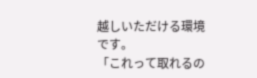越しいただける環境です。
「これって取れるの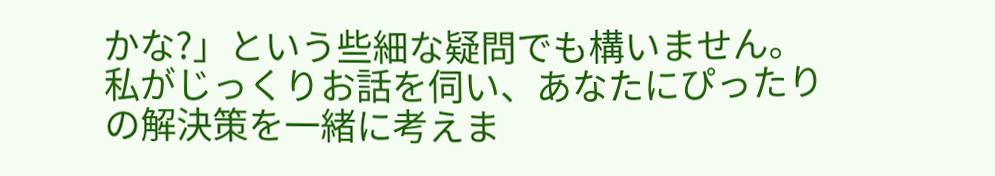かな?」という些細な疑問でも構いません。私がじっくりお話を伺い、あなたにぴったりの解決策を一緒に考えま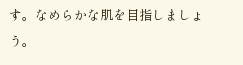す。なめらかな肌を目指しましょう。